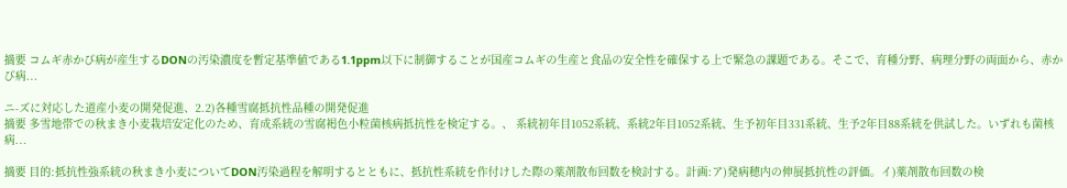摘要 コムギ赤かび病が産生するDONの汚染濃度を暫定基準値である1.1ppm以下に制御することが国産コムギの生産と食品の安全性を確保する上で緊急の課題である。そこで、育種分野、病理分野の両面から、赤かび病...

ニ-ズに対応した道産小麦の開発促進、2.2)各種雪腐抵抗性品種の開発促進
摘要 多雪地帯での秋まき小麦栽培安定化のため、育成系統の雪腐褐色小粒菌核病抵抗性を検定する。、 系統初年目1052系統、系統2年目1052系統、生予初年目331系統、生予2年目88系統を供試した。いずれも菌核病...

摘要 目的:抵抗性強系統の秋まき小麦についてDON汚染過程を解明するとともに、抵抗性系統を作付けした際の薬剤散布回数を検討する。計画:ア)発病穂内の伸展抵抗性の評価。イ)薬剤散布回数の検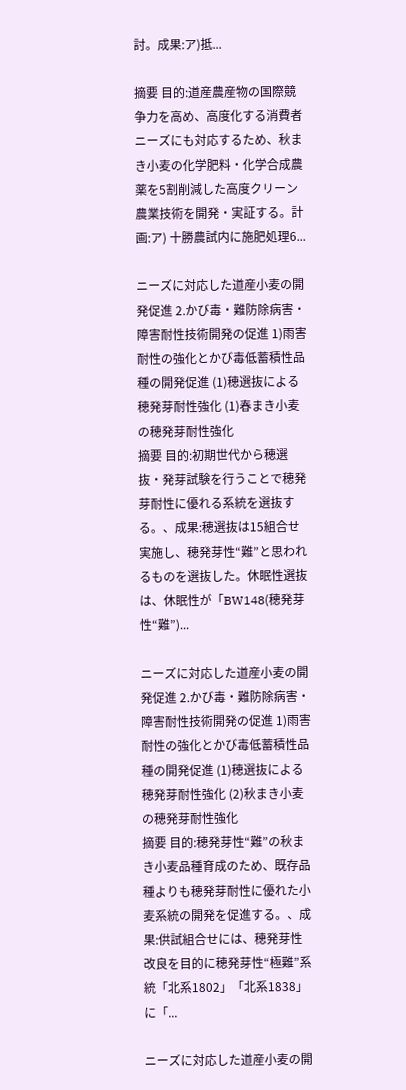討。成果:ア)抵...

摘要 目的:道産農産物の国際競争力を高め、高度化する消費者ニーズにも対応するため、秋まき小麦の化学肥料・化学合成農薬を5割削減した高度クリーン農業技術を開発・実証する。計画:ア) 十勝農試内に施肥処理6...

ニーズに対応した道産小麦の開発促進 2.かび毒・難防除病害・障害耐性技術開発の促進 1)雨害耐性の強化とかび毒低蓄積性品種の開発促進 (1)穂選抜による穂発芽耐性強化 (1)春まき小麦の穂発芽耐性強化
摘要 目的:初期世代から穂選抜・発芽試験を行うことで穂発芽耐性に優れる系統を選抜する。、成果:穂選抜は15組合せ実施し、穂発芽性“難”と思われるものを選抜した。休眠性選抜は、休眠性が「BW148(穂発芽性“難”)...

ニーズに対応した道産小麦の開発促進 2.かび毒・難防除病害・障害耐性技術開発の促進 1)雨害耐性の強化とかび毒低蓄積性品種の開発促進 (1)穂選抜による穂発芽耐性強化 (2)秋まき小麦の穂発芽耐性強化
摘要 目的:穂発芽性“難”の秋まき小麦品種育成のため、既存品種よりも穂発芽耐性に優れた小麦系統の開発を促進する。、成果:供試組合せには、穂発芽性改良を目的に穂発芽性“極難”系統「北系1802」「北系1838」に「...

ニーズに対応した道産小麦の開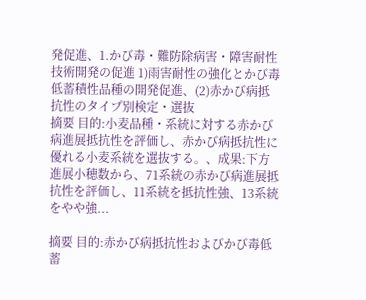発促進、1.かび毒・難防除病害・障害耐性技術開発の促進 1)雨害耐性の強化とかび毒低蓄積性品種の開発促進、(2)赤かび病抵抗性のタイプ別検定・選抜
摘要 目的:小麦品種・系統に対する赤かび病進展抵抗性を評価し、赤かび病抵抗性に優れる小麦系統を選抜する。、成果:下方進展小穂数から、71系統の赤かび病進展抵抗性を評価し、11系統を抵抗性強、13系統をやや強...

摘要 目的:赤かび病抵抗性およびかび毒低蓄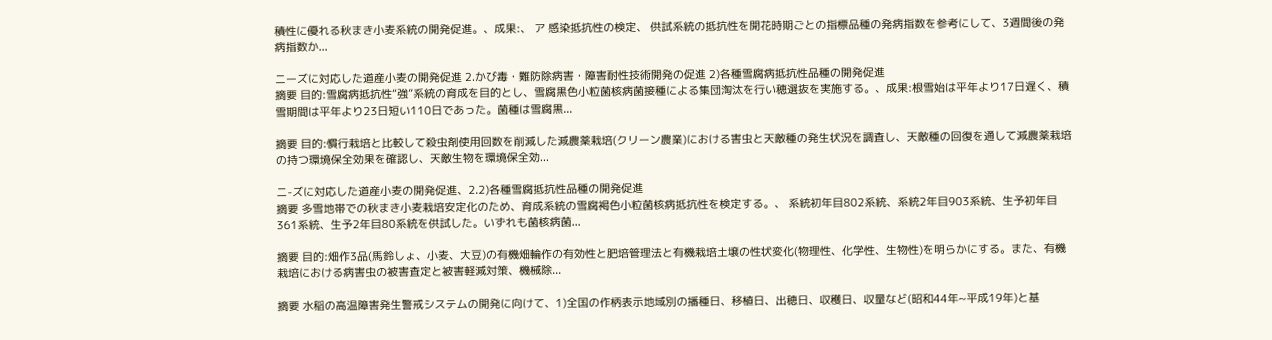積性に優れる秋まき小麦系統の開発促進。、成果:、 ア 感染抵抗性の検定、 供試系統の抵抗性を開花時期ごとの指標品種の発病指数を参考にして、3週間後の発病指数か...

ニーズに対応した道産小麦の開発促進 2.かび毒・難防除病害・障害耐性技術開発の促進 2)各種雪腐病抵抗性品種の開発促進
摘要 目的:雪腐病抵抗性“強”系統の育成を目的とし、雪腐黒色小粒菌核病菌接種による集団淘汰を行い穂選抜を実施する。、成果:根雪始は平年より17日遅く、積雪期間は平年より23日短い110日であった。菌種は雪腐黒...

摘要 目的:慣行栽培と比較して殺虫剤使用回数を削減した減農薬栽培(クリーン農業)における害虫と天敵種の発生状況を調査し、天敵種の回復を通して減農薬栽培の持つ環境保全効果を確認し、天敵生物を環境保全効...

ニ-ズに対応した道産小麦の開発促進、2.2)各種雪腐抵抗性品種の開発促進
摘要 多雪地帯での秋まき小麦栽培安定化のため、育成系統の雪腐褐色小粒菌核病抵抗性を検定する。、 系統初年目802系統、系統2年目903系統、生予初年目361系統、生予2年目80系統を供試した。いずれも菌核病菌...

摘要 目的:畑作3品(馬鈴しょ、小麦、大豆)の有機畑輪作の有効性と肥培管理法と有機栽培土壌の性状変化(物理性、化学性、生物性)を明らかにする。また、有機栽培における病害虫の被害査定と被害軽減対策、機械除...

摘要 水稲の高温障害発生警戒システムの開発に向けて、1)全国の作柄表示地域別の播種日、移植日、出穂日、収穫日、収量など(昭和44年~平成19年)と基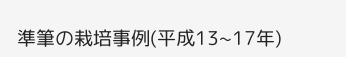準筆の栽培事例(平成13~17年)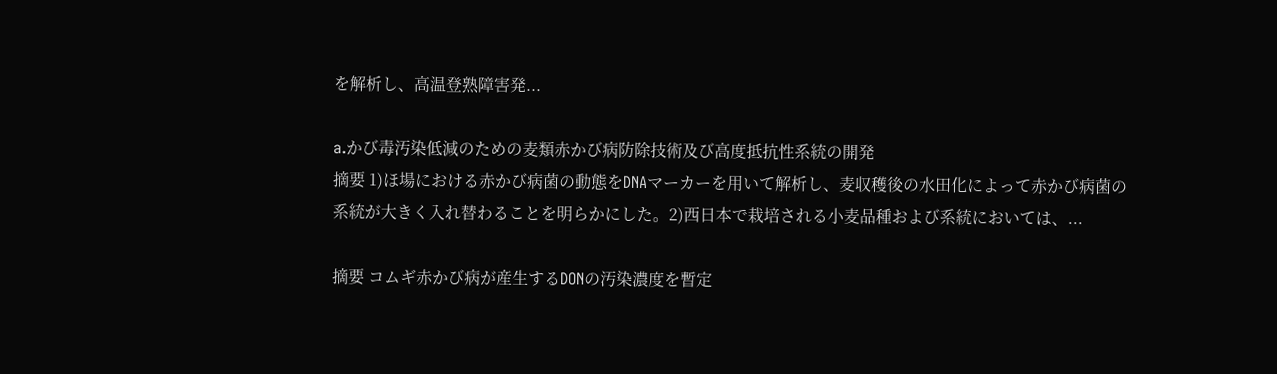を解析し、高温登熟障害発...

a.かび毒汚染低減のための麦類赤かび病防除技術及び高度抵抗性系統の開発
摘要 1)ほ場における赤かび病菌の動態をDNAマーカーを用いて解析し、麦収穫後の水田化によって赤かび病菌の系統が大きく入れ替わることを明らかにした。2)西日本で栽培される小麦品種および系統においては、...

摘要 コムギ赤かび病が産生するDONの汚染濃度を暫定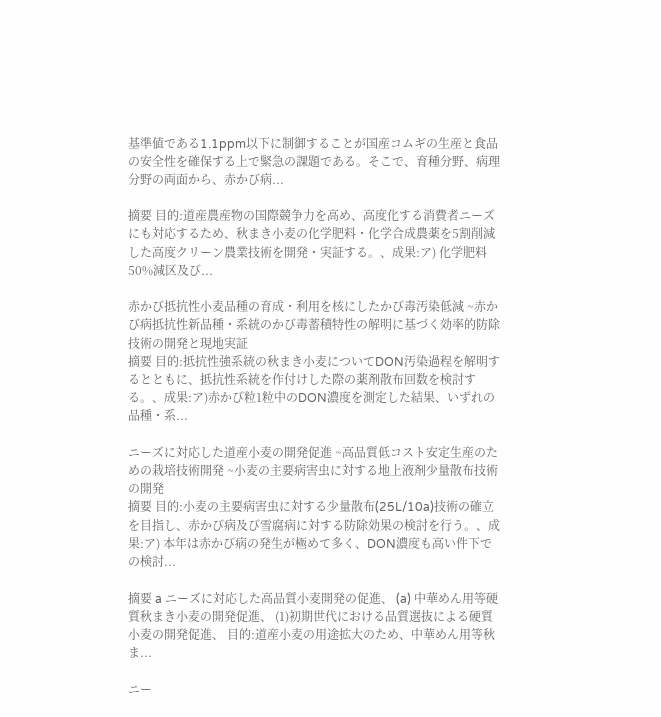基準値である1.1ppm以下に制御することが国産コムギの生産と食品の安全性を確保する上で緊急の課題である。そこで、育種分野、病理分野の両面から、赤かび病...

摘要 目的:道産農産物の国際競争力を高め、高度化する消費者ニーズにも対応するため、秋まき小麦の化学肥料・化学合成農薬を5割削減した高度クリーン農業技術を開発・実証する。、成果:ア) 化学肥料50%減区及び...

赤かび抵抗性小麦品種の育成・利用を核にしたかび毒汚染低減 ~赤かび病抵抗性新品種・系統のかび毒蓄積特性の解明に基づく効率的防除技術の開発と現地実証
摘要 目的:抵抗性強系統の秋まき小麦についてDON汚染過程を解明するとともに、抵抗性系統を作付けした際の薬剤散布回数を検討する。、成果:ア)赤かび粒1粒中のDON濃度を測定した結果、いずれの品種・系...

ニーズに対応した道産小麦の開発促進 ~高品質低コスト安定生産のための栽培技術開発 ~小麦の主要病害虫に対する地上液剤少量散布技術の開発
摘要 目的:小麦の主要病害虫に対する少量散布(25L/10a)技術の確立を目指し、赤かび病及び雪腐病に対する防除効果の検討を行う。、成果:ア) 本年は赤かび病の発生が極めて多く、DON濃度も高い件下での検討...

摘要 a ニーズに対応した高品質小麦開発の促進、 (a) 中華めん用等硬質秋まき小麦の開発促進、 (1)初期世代における品質選抜による硬質小麦の開発促進、 目的:道産小麦の用途拡大のため、中華めん用等秋ま...

ニー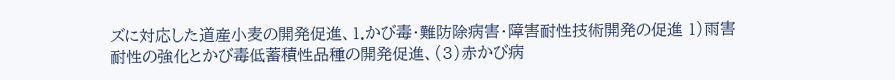ズに対応した道産小麦の開発促進、1.かび毒・難防除病害・障害耐性技術開発の促進 1)雨害耐性の強化とかび毒低蓄積性品種の開発促進、(3)赤かび病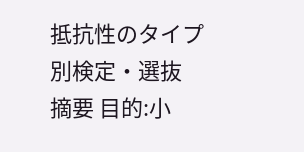抵抗性のタイプ別検定・選抜
摘要 目的:小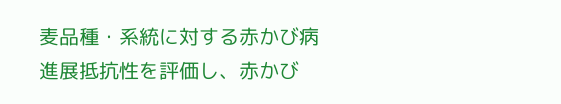麦品種・系統に対する赤かび病進展抵抗性を評価し、赤かび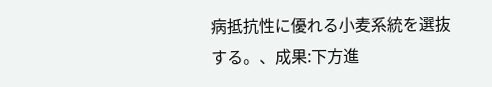病抵抗性に優れる小麦系統を選抜する。、成果:下方進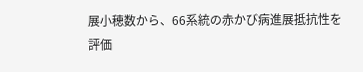展小穂数から、66系統の赤かび病進展抵抗性を評価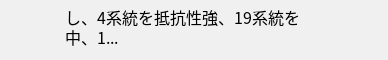し、4系統を抵抗性強、19系統を中、1...